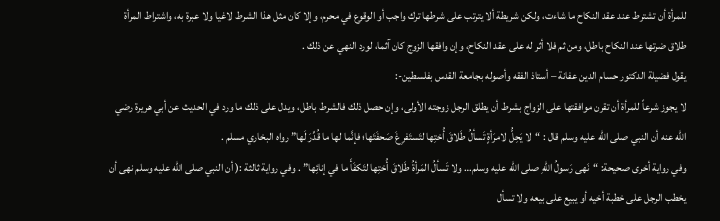للمرأة أن تشترط عند عقد النكاح ما شاءت، ولكن شريطة ألا يترتب على شرطها ترك واجب أو الوقوع في محرم، وإلا كان مثل هذا الشرط لاغيا ولا عبرة به، واشتراط المرأة طلاق ضرتها عند النكاح باطل، ومن ثم فلا أثر له على عقد النكاح، وإن وافقها الزوج كان آثما، لورد النهي عن ذلك .
يقول فضيلة الدكتور حسام الدين عفانة – أستاذ الفقه وأصوله بجامعة القدس بفلسطين-:
لا يجوز شرعاً للمرأة أن تقرن موافقتها على الزواج بشرط أن يطلق الرجل زوجته الأولى، وإن حصل ذلك فالشرط باطل، ويدل على ذلك ما ورد في الحديث عن أبي هريرة رضي الله عنه أن النبي صلى الله عليه وسلم قال : “لا يَحِلُّ لامرَأةٍ تَسألُ طَلاقَ أُختِها لتَستَفرِغَ صَحفَتَها؛ فإنَّما لها ما قُدِّرَ لَها” رواه البخاري مسلم .
وفي رواية أخرى صحيحة: “نَهى رَسولُ اللهِ صلى الله عليه وسلم… ولا تَسألُ المَرأةُ طَلاقَ أُختِها لتَكفَأَ ما في إنائِها” . وفي رواية ثالثة :( أن النبي صلى الله عليه وسلم نهى أن يخطب الرجل على خطبة أخيه أو يبيع على بيعه ولا تسأل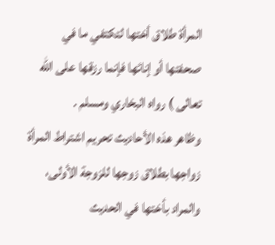المرأة طلاق أختها لتكتفي ما في صحفتها أو إنائها فإنما رزقها على الله تعالى ) رواه البخاري ومسلم .
وظاهر هذه الأحاديث تحريم اشتراط المرأة زواجها بطلاق زوجها للزوجة الأولى، والمراد بأختها في الحديث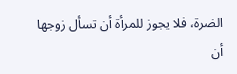الضرة، فلا يجوز للمرأة أن تسأل زوجها أن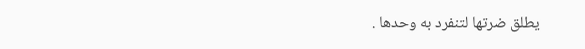يطلق ضرتها لتنفرد به وحدها .